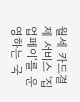월세 카드결제 서비스 '집업페이'를 운영하는 국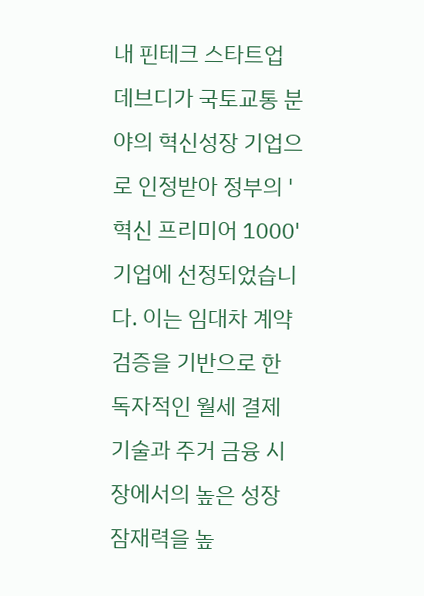내 핀테크 스타트업 데브디가 국토교통 분야의 혁신성장 기업으로 인정받아 정부의 '혁신 프리미어 1000' 기업에 선정되었습니다. 이는 임대차 계약 검증을 기반으로 한 독자적인 월세 결제 기술과 주거 금융 시장에서의 높은 성장 잠재력을 높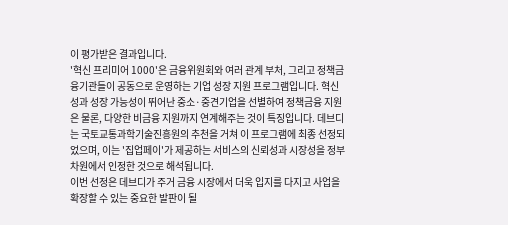이 평가받은 결과입니다.
'혁신 프리미어 1000'은 금융위원회와 여러 관계 부처, 그리고 정책금융기관들이 공동으로 운영하는 기업 성장 지원 프로그램입니다. 혁신성과 성장 가능성이 뛰어난 중소·중견기업을 선별하여 정책금융 지원은 물론, 다양한 비금융 지원까지 연계해주는 것이 특징입니다. 데브디는 국토교통과학기술진흥원의 추천을 거쳐 이 프로그램에 최종 선정되었으며, 이는 '집업페이'가 제공하는 서비스의 신뢰성과 시장성을 정부 차원에서 인정한 것으로 해석됩니다.
이번 선정은 데브디가 주거 금융 시장에서 더욱 입지를 다지고 사업을 확장할 수 있는 중요한 발판이 될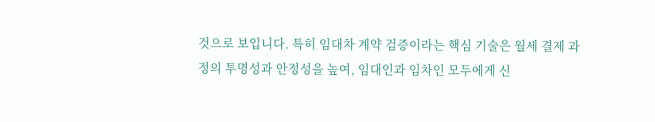것으로 보입니다. 특히 임대차 계약 검증이라는 핵심 기술은 월세 결제 과정의 투명성과 안정성을 높여, 임대인과 임차인 모두에게 신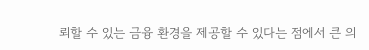뢰할 수 있는 금융 환경을 제공할 수 있다는 점에서 큰 의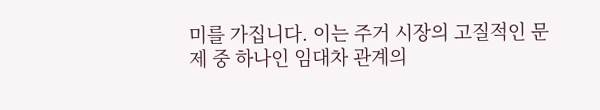미를 가집니다. 이는 주거 시장의 고질적인 문제 중 하나인 임대차 관계의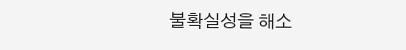불확실성을 해소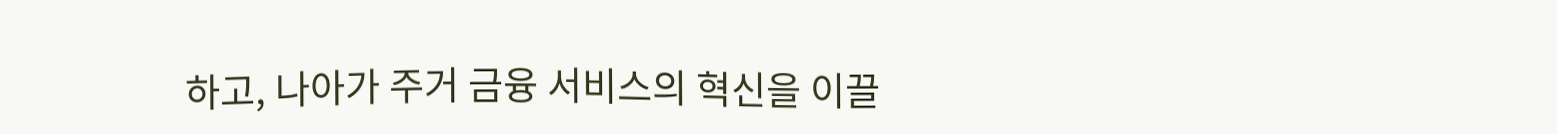하고, 나아가 주거 금융 서비스의 혁신을 이끌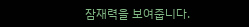잠재력을 보여줍니다.